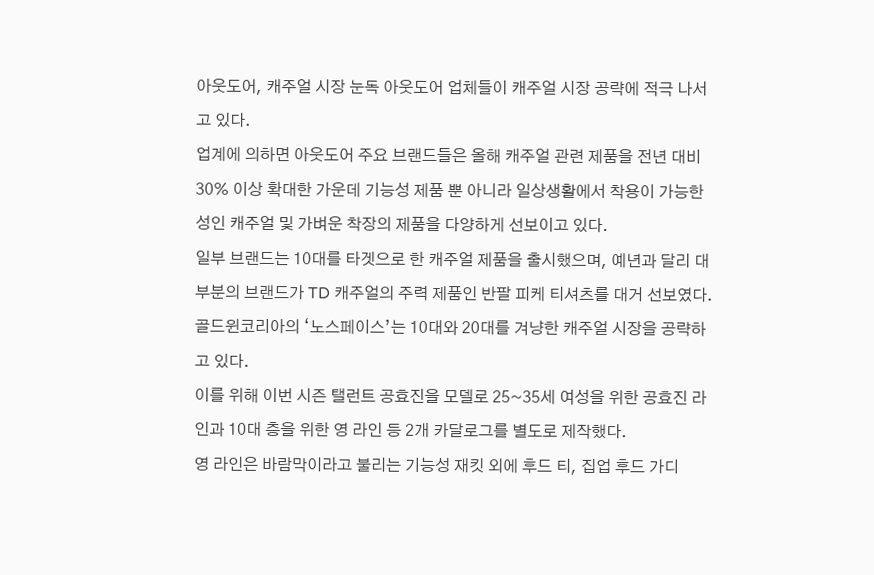아웃도어, 캐주얼 시장 눈독 아웃도어 업체들이 캐주얼 시장 공략에 적극 나서고 있다.
업계에 의하면 아웃도어 주요 브랜드들은 올해 캐주얼 관련 제품을 전년 대비 30% 이상 확대한 가운데 기능성 제품 뿐 아니라 일상생활에서 착용이 가능한 성인 캐주얼 및 가벼운 착장의 제품을 다양하게 선보이고 있다.
일부 브랜드는 10대를 타겟으로 한 캐주얼 제품을 출시했으며, 예년과 달리 대부분의 브랜드가 TD 캐주얼의 주력 제품인 반팔 피케 티셔츠를 대거 선보였다.
골드윈코리아의 ‘노스페이스’는 10대와 20대를 겨냥한 캐주얼 시장을 공략하고 있다.
이를 위해 이번 시즌 탤런트 공효진을 모델로 25~35세 여성을 위한 공효진 라인과 10대 층을 위한 영 라인 등 2개 카달로그를 별도로 제작했다.
영 라인은 바람막이라고 불리는 기능성 재킷 외에 후드 티, 집업 후드 가디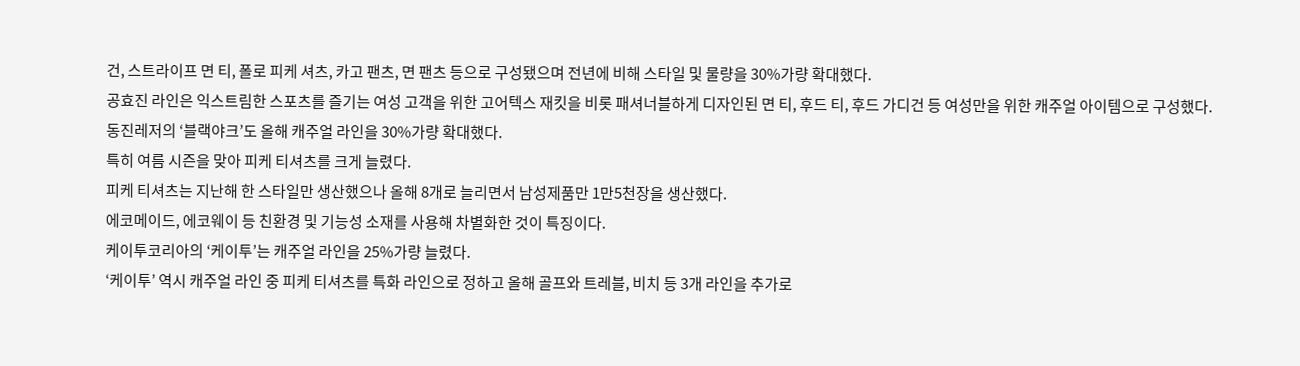건, 스트라이프 면 티, 폴로 피케 셔츠, 카고 팬츠, 면 팬츠 등으로 구성됐으며 전년에 비해 스타일 및 물량을 30%가량 확대했다.
공효진 라인은 익스트림한 스포츠를 즐기는 여성 고객을 위한 고어텍스 재킷을 비롯 패셔너블하게 디자인된 면 티, 후드 티, 후드 가디건 등 여성만을 위한 캐주얼 아이템으로 구성했다.
동진레저의 ‘블랙야크’도 올해 캐주얼 라인을 30%가량 확대했다.
특히 여름 시즌을 맞아 피케 티셔츠를 크게 늘렸다.
피케 티셔츠는 지난해 한 스타일만 생산했으나 올해 8개로 늘리면서 남성제품만 1만5천장을 생산했다.
에코메이드, 에코웨이 등 친환경 및 기능성 소재를 사용해 차별화한 것이 특징이다.
케이투코리아의 ‘케이투’는 캐주얼 라인을 25%가량 늘렸다.
‘케이투’ 역시 캐주얼 라인 중 피케 티셔츠를 특화 라인으로 정하고 올해 골프와 트레블, 비치 등 3개 라인을 추가로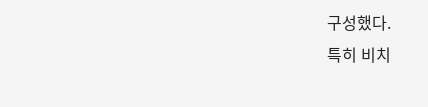구성했다.
특히 비치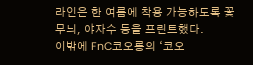라인은 한 여름에 착용 가능하도록 꽃무늬, 야자수 등을 프린트했다.
이밖에 FnC코오롱의 ‘코오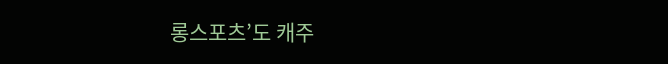롱스포츠’도 캐주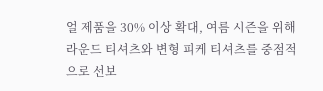얼 제품을 30% 이상 확대, 여름 시즌을 위해 라운드 티셔츠와 변형 피케 티셔츠를 중점적으로 선보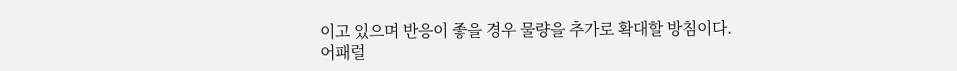이고 있으며 반응이 좋을 경우 물량을 추가로 확대할 방침이다.
어패럴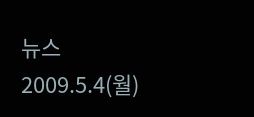뉴스 2009.5.4(월)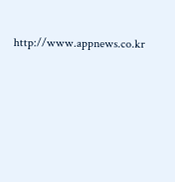http://www.appnews.co.kr